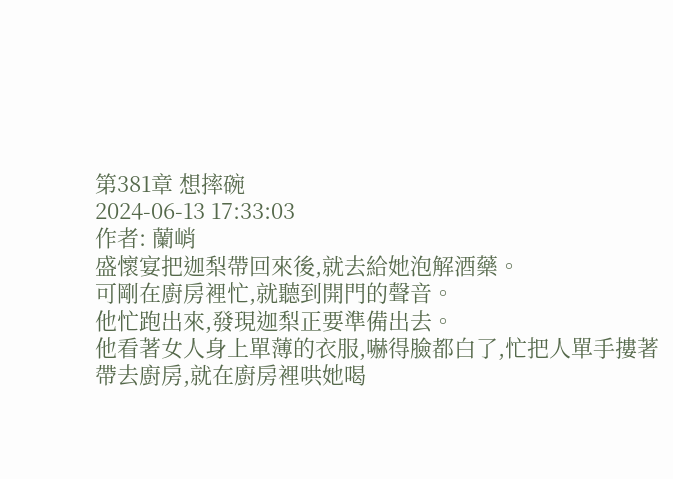第381章 想摔碗
2024-06-13 17:33:03
作者: 蘭峭
盛懷宴把迦梨帶回來後,就去給她泡解酒藥。
可剛在廚房裡忙,就聽到開門的聲音。
他忙跑出來,發現迦梨正要準備出去。
他看著女人身上單薄的衣服,嚇得臉都白了,忙把人單手摟著帶去廚房,就在廚房裡哄她喝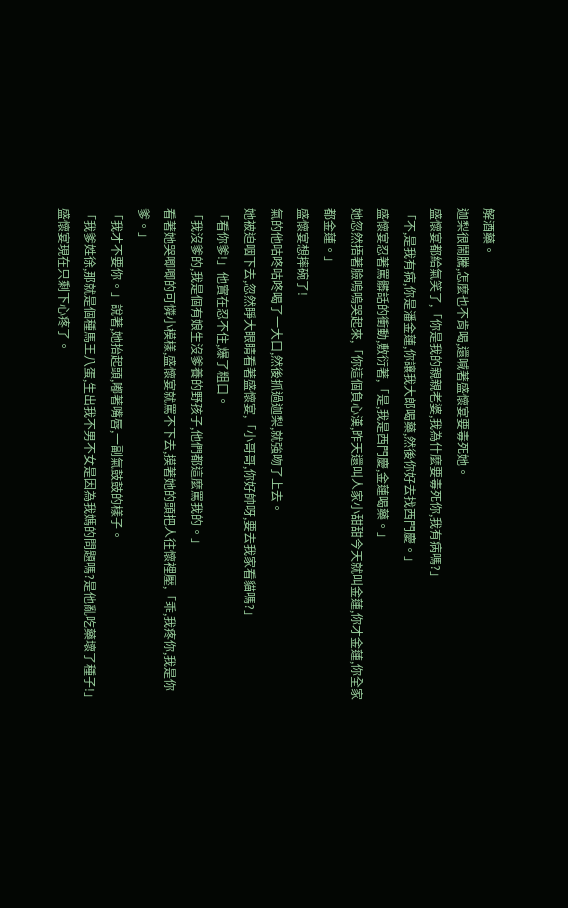解酒藥。
迦梨很鬧騰,怎麼也不肯喝,還喊著盛懷宴要毒死她。
盛懷宴都給氣笑了,「你是我的親親老婆,我為什麼要毒死你,我有病嗎?」
「不,是我有病,你是潘金蓮,你讓我大郎喝藥,然後你好去找西門慶。」
盛懷宴忍著罵髒話的衝動,敷衍著,「是,我是西門慶,金蓮喝藥。」
她忽然捂著臉嗚嗚哭起來,「你這個負心漢,昨天還叫人家小甜甜今天就叫金蓮,你才金蓮,你全家都金蓮。」
盛懷宴想摔碗了!
氣的他咕咚咕咚喝了一大口,然後抓過迦梨,就強吻了上去。
她被迫咽下去,忽然睜大眼睛看著盛懷宴,「小哥哥,你好帥呀,要去我家看貓嗎?」
「看你爹!」他實在忍不住,爆了粗口。
「我沒爹的,我是個有娘生沒爹養的野孩子,他們都這麼罵我的。」
看著她哭唧唧的可憐小模樣,盛懷宴就罵不下去,摸著她的頭把人往懷裡壓,「乖,我疼你,我是你爹。」
「我才不要你。」說著,她抬起頭,嘟著嘴唇,一副氣鼓鼓的樣子。
「我爹姓徐,那就是個種馬王八蛋,生出我不男不女是因為我媽的問題嗎?是他亂吃藥壞了種子!」
盛懷宴現在只剩下心疼了。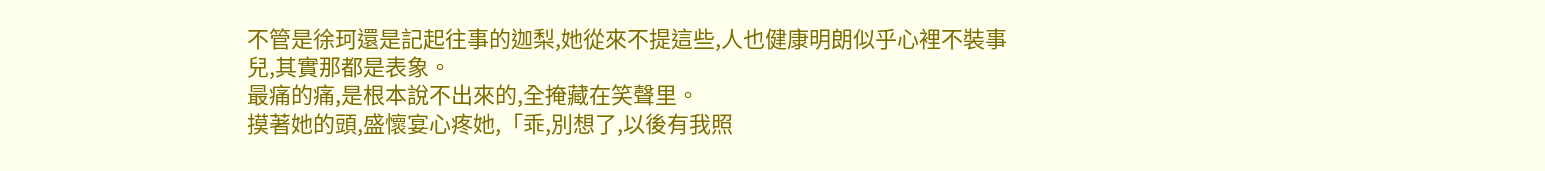不管是徐珂還是記起往事的迦梨,她從來不提這些,人也健康明朗似乎心裡不裝事兒,其實那都是表象。
最痛的痛,是根本說不出來的,全掩藏在笑聲里。
摸著她的頭,盛懷宴心疼她,「乖,別想了,以後有我照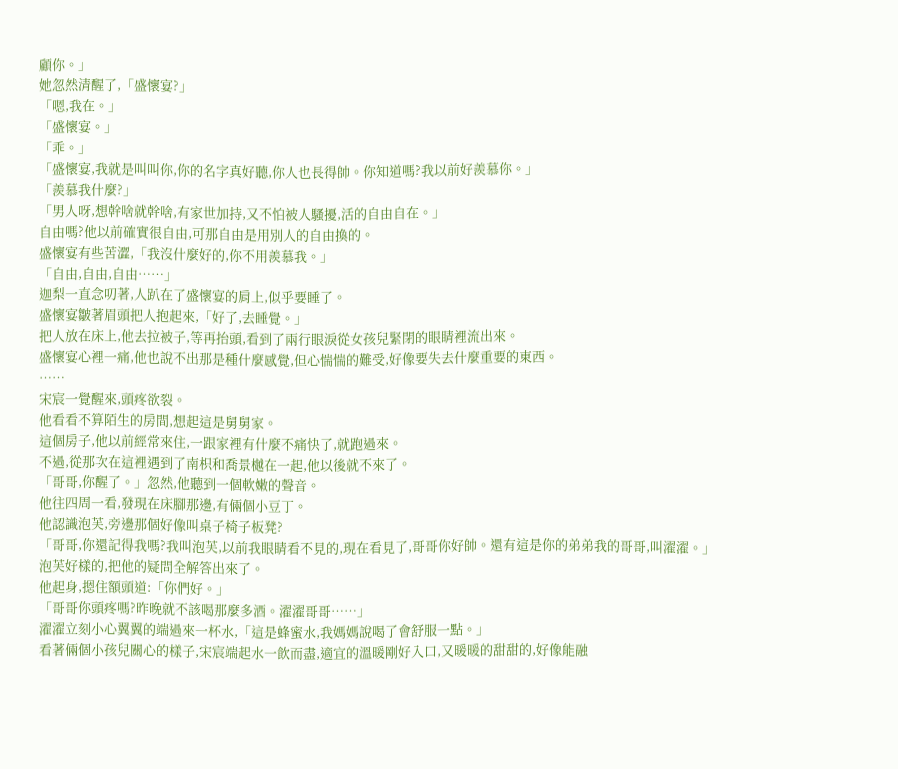顧你。」
她忽然清醒了,「盛懷宴?」
「嗯,我在。」
「盛懷宴。」
「乖。」
「盛懷宴,我就是叫叫你,你的名字真好聽,你人也長得帥。你知道嗎?我以前好羨慕你。」
「羨慕我什麼?」
「男人呀,想幹啥就幹啥,有家世加持,又不怕被人騷擾,活的自由自在。」
自由嗎?他以前確實很自由,可那自由是用別人的自由換的。
盛懷宴有些苦澀,「我沒什麼好的,你不用羨慕我。」
「自由,自由,自由……」
迦梨一直念叨著,人趴在了盛懷宴的肩上,似乎要睡了。
盛懷宴皺著眉頭把人抱起來,「好了,去睡覺。」
把人放在床上,他去拉被子,等再抬頭,看到了兩行眼淚從女孩兒緊閉的眼睛裡流出來。
盛懷宴心裡一痛,他也說不出那是種什麼感覺,但心惴惴的難受,好像要失去什麼重要的東西。
……
宋宸一覺醒來,頭疼欲裂。
他看看不算陌生的房間,想起這是舅舅家。
這個房子,他以前經常來住,一跟家裡有什麼不痛快了,就跑過來。
不過,從那次在這裡遇到了南枳和喬景樾在一起,他以後就不來了。
「哥哥,你醒了。」忽然,他聽到一個軟嫩的聲音。
他往四周一看,發現在床腳那邊,有倆個小豆丁。
他認識泡芙,旁邊那個好像叫桌子椅子板凳?
「哥哥,你還記得我嗎?我叫泡芙,以前我眼睛看不見的,現在看見了,哥哥你好帥。還有這是你的弟弟我的哥哥,叫濯濯。」
泡芙好樣的,把他的疑問全解答出來了。
他起身,摁住額頭道:「你們好。」
「哥哥你頭疼嗎?昨晚就不該喝那麼多酒。濯濯哥哥……」
濯濯立刻小心翼翼的端過來一杯水,「這是蜂蜜水,我媽媽說喝了會舒服一點。」
看著倆個小孩兒關心的樣子,宋宸端起水一飲而盡,適宜的溫暖剛好入口,又暖暖的甜甜的,好像能融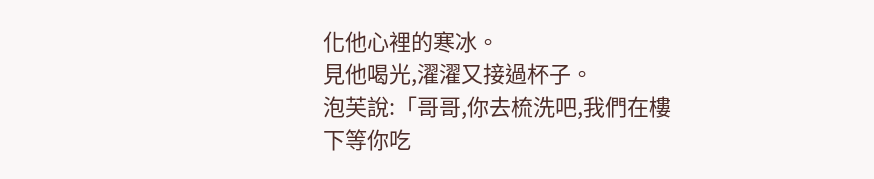化他心裡的寒冰。
見他喝光,濯濯又接過杯子。
泡芙說:「哥哥,你去梳洗吧,我們在樓下等你吃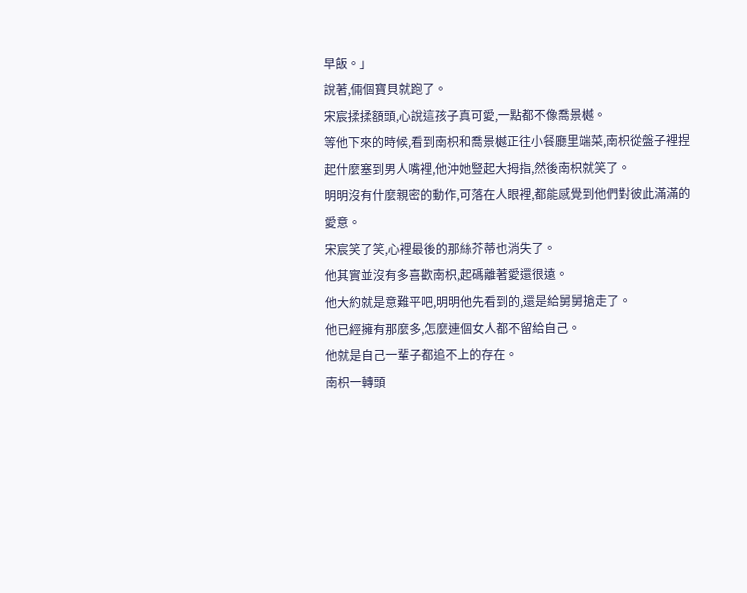早飯。」
說著,倆個寶貝就跑了。
宋宸揉揉額頭,心說這孩子真可愛,一點都不像喬景樾。
等他下來的時候,看到南枳和喬景樾正往小餐廳里端菜,南枳從盤子裡捏起什麼塞到男人嘴裡,他沖她豎起大拇指,然後南枳就笑了。
明明沒有什麼親密的動作,可落在人眼裡,都能感覺到他們對彼此滿滿的愛意。
宋宸笑了笑,心裡最後的那絲芥蒂也消失了。
他其實並沒有多喜歡南枳,起碼離著愛還很遠。
他大約就是意難平吧,明明他先看到的,還是給舅舅搶走了。
他已經擁有那麼多,怎麼連個女人都不留給自己。
他就是自己一輩子都追不上的存在。
南枳一轉頭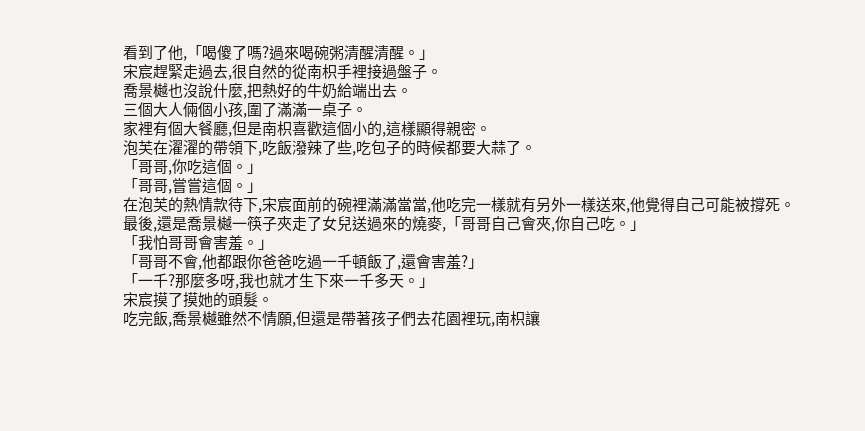看到了他,「喝傻了嗎?過來喝碗粥清醒清醒。」
宋宸趕緊走過去,很自然的從南枳手裡接過盤子。
喬景樾也沒說什麼,把熱好的牛奶給端出去。
三個大人倆個小孩,圍了滿滿一桌子。
家裡有個大餐廳,但是南枳喜歡這個小的,這樣顯得親密。
泡芙在濯濯的帶領下,吃飯潑辣了些,吃包子的時候都要大蒜了。
「哥哥,你吃這個。」
「哥哥,嘗嘗這個。」
在泡芙的熱情款待下,宋宸面前的碗裡滿滿當當,他吃完一樣就有另外一樣送來,他覺得自己可能被撐死。
最後,還是喬景樾一筷子夾走了女兒送過來的燒麥,「哥哥自己會夾,你自己吃。」
「我怕哥哥會害羞。」
「哥哥不會,他都跟你爸爸吃過一千頓飯了,還會害羞?」
「一千?那麼多呀,我也就才生下來一千多天。」
宋宸摸了摸她的頭髮。
吃完飯,喬景樾雖然不情願,但還是帶著孩子們去花園裡玩,南枳讓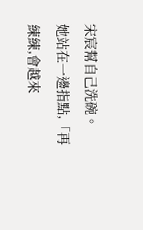宋宸幫自己洗碗。
她站在一邊指點,「再練練,會越來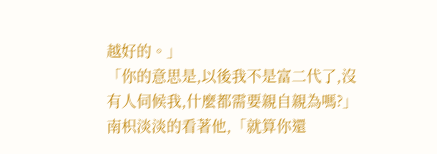越好的。」
「你的意思是,以後我不是富二代了,沒有人伺候我,什麼都需要親自親為嗎?」
南枳淡淡的看著他,「就算你還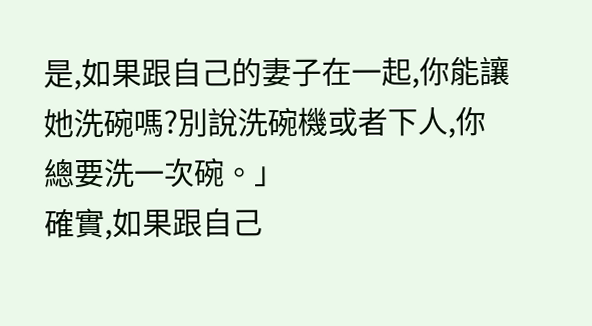是,如果跟自己的妻子在一起,你能讓她洗碗嗎?別說洗碗機或者下人,你總要洗一次碗。」
確實,如果跟自己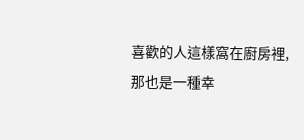喜歡的人這樣窩在廚房裡,那也是一種幸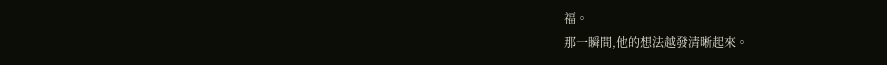福。
那一瞬間,他的想法越發清晰起來。